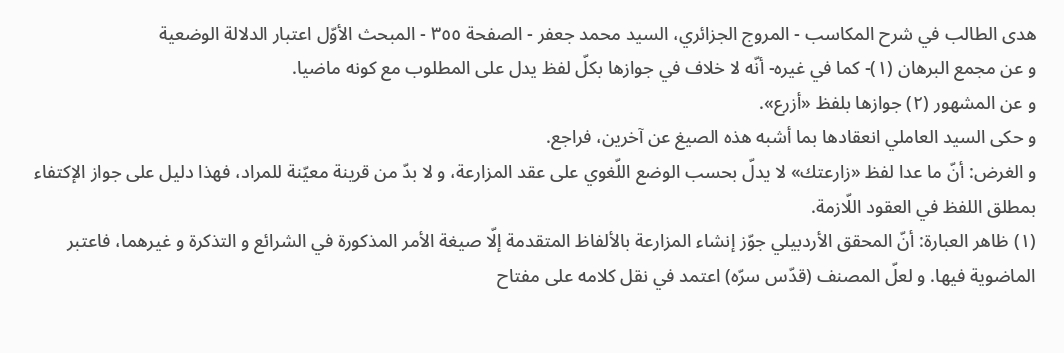هدى الطالب في شرح المكاسب - المروج الجزائري، السيد محمد جعفر - الصفحة ٣٥٥ - المبحث الأوّل اعتبار الدلالة الوضعية
و عن مجمع البرهان (١)- كما في غيره- أنّه لا خلاف في جوازها بكلّ لفظ يدل على المطلوب مع كونه ماضيا.
و عن المشهور (٢) جوازها بلفظ «أزرع».
و حكى السيد العاملي انعقادها بما أشبه هذه الصيغ عن آخرين، فراجع.
و الغرض: أنّ ما عدا لفظ «زارعتك» لا يدلّ بحسب الوضع اللّغوي على عقد المزارعة، و لا بدّ من قرينة معيّنة للمراد، فهذا دليل على جواز الإكتفاء بمطلق اللفظ في العقود اللّازمة.
(١) ظاهر العبارة: أنّ المحقق الأردبيلي جوّز إنشاء المزارعة بالألفاظ المتقدمة إلّا صيغة الأمر المذكورة في الشرائع و التذكرة و غيرهما، فاعتبر الماضوية فيها. و لعلّ المصنف (قدّس سرّه) اعتمد في نقل كلامه على مفتاح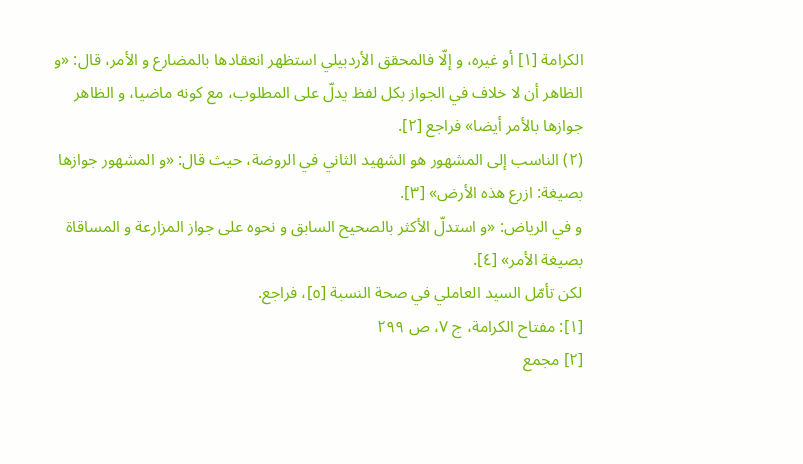الكرامة [١] أو غيره، و إلّا فالمحقق الأردبيلي استظهر انعقادها بالمضارع و الأمر، قال: «و الظاهر أن لا خلاف في الجواز بكل لفظ يدلّ على المطلوب، مع كونه ماضيا، و الظاهر جوازها بالأمر أيضا» فراجع [٢].
(٢) الناسب إلى المشهور هو الشهيد الثاني في الروضة، حيث قال: «و المشهور جوازها بصيغة: ازرع هذه الأرض» [٣].
و في الرياض: «و استدلّ الأكثر بالصحيح السابق و نحوه على جواز المزارعة و المساقاة بصيغة الأمر» [٤].
لكن تأمّل السيد العاملي في صحة النسبة [٥]، فراجع.
[١]: مفتاح الكرامة، ج ٧، ص ٢٩٩
[٢] مجمع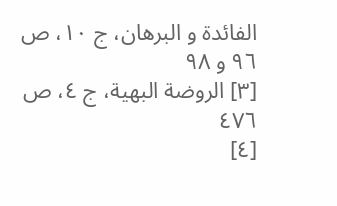الفائدة و البرهان، ج ١٠، ص ٩٦ و ٩٨
[٣] الروضة البهية، ج ٤، ص ٤٧٦
[٤]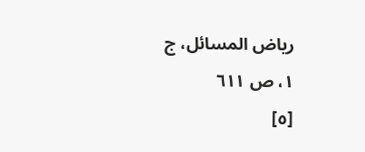رياض المسائل، ج ١، ص ٦١١
[٥]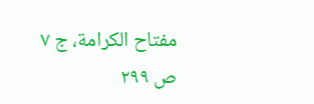مفتاح الكرامة، ج ٧ ص ٢٩٩